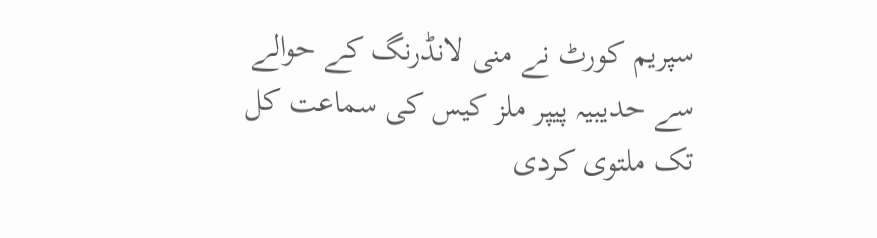سپریم کورٹ نے منی لانڈرنگ کے حوالے سے حدیبیہ پیپر ملز کیس کی سماعت کل تک ملتوی کردی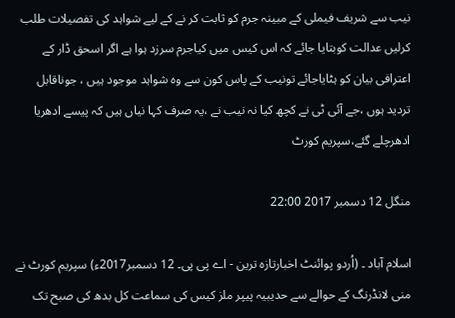نیب سے شریف فیملی کے مبینہ جرم کو ثابت کر نے کے لیے شواہد کی تفصیلات طلب کرلیں عدالت کوبتایا جائے کہ اس کیس میں کیاجرم سرزد ہوا ہے اگر اسحق ڈار کے اعترافی بیان کو ہٹایاجائے تونیب کے پاس کون سے وہ شواہد موجود ہیں ، جوناقابل تردید ہوں ،جے آئی ٹی نے کچھ کیا نہ نیب نے ،یہ صرف کہا نیاں ہیں کہ پیسے ادھریا ادھرچلے گئے،سپریم کورٹ

منگل 12 دسمبر 2017 22:00

اسلام آباد ۔ (اُردو پوائنٹ اخبارتازہ ترین - اے پی پی۔ 12 دسمبر2017ء) سپریم کورٹ نے منی لانڈرنگ کے حوالے سے حدیبیہ پیپر ملز کیس کی سماعت کل بدھ کی صبح تک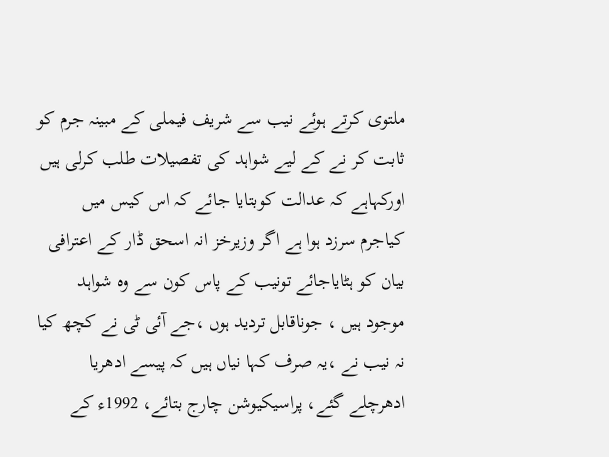ملتوی کرتے ہوئے نیب سے شریف فیملی کے مبینہ جرم کو ثابت کر نے کے لیے شواہد کی تفصیلات طلب کرلی ہیں اورکہاہے کہ عدالت کوبتایا جائے کہ اس کیس میں کیاجرم سرزد ہوا ہے اگر وزیرخز انہ اسحق ڈار کے اعترافی بیان کو ہٹایاجائے تونیب کے پاس کون سے وہ شواہد موجود ہیں ، جوناقابل تردید ہوں ،جے آئی ٹی نے کچھ کیا نہ نیب نے ،یہ صرف کہا نیاں ہیں کہ پیسے ادھریا ادھرچلے گئے، پراسیکیوشن چارج بتائے، 1992ء کے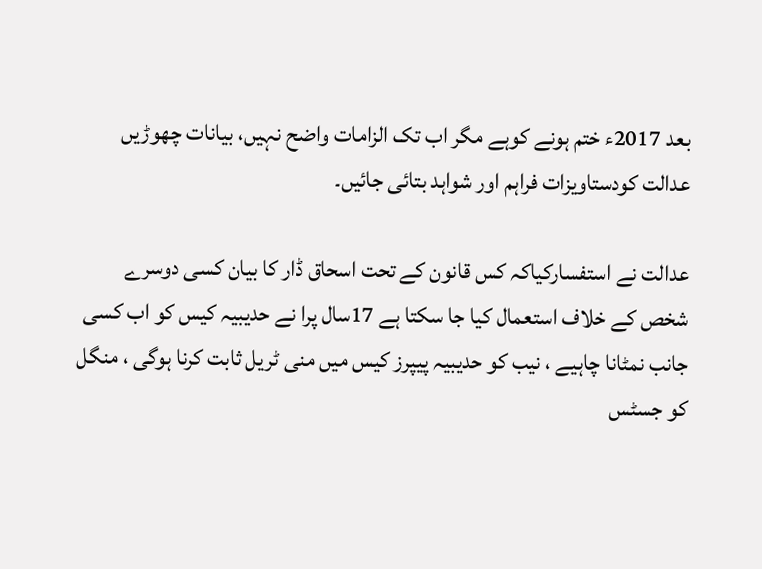بعد 2017ء ختم ہونے کوہے مگر اب تک الزامات واضح نہیں، بیانات چھوڑیں عدالت کودستاویزات فراہم اور شواہد بتائی جائیں۔

عدالت نے استفسارکیاکہ کس قانون کے تحت اسحاق ڈار کا بیان کسی دوسرے شخص کے خلاف استعمال کیا جا سکتا ہے 17سال پرا نے حدیبیہ کیس کو اب کسی جانب نمٹانا چاہیے ، نیب کو حدیبیہ پیپرز کیس میں منی ٹریل ثابت کرنا ہوگی ، منگل کو جسٹس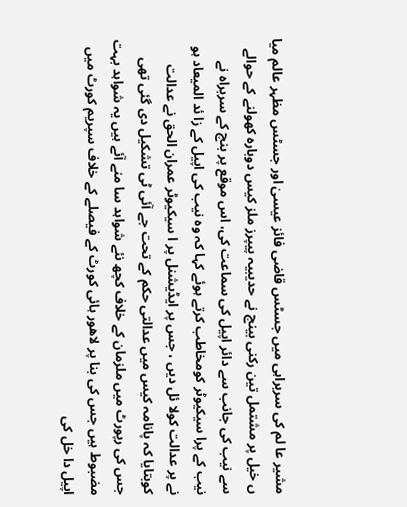مشیر عا لم کی سربراہی میں جسٹس قاضی فائز عیسیٰ اور جسٹس مظہر عالم میا ں خیل پر مشتمل تین رکنی بینچ نے حدیبیہ پیپرز ملز کیس دوبارہ کھولنے کے حوالے سے نیب کی جانب سے دائر اپیل کی سماعت کی، اس موقع پر بنچ کے سربراہ نے نیب کے پرا سیکیوٹر کومخاطب کرتے ہوئے کہا کہ وہ نیب کی اپیل کے زا ئد المیعاد ہو نے پر عدالت کولا ئل دیں ، جس پر ایڈیشنل پر ا سیکیوٹر عمران الحق نے عدالت کوبتایا کہ پانامہ کیس میں عدالتی حکم کے تحت جے آئی ٹی تشکیل دی گئی تھی جس کی رپورٹ میں ملزمان کے خلاف کچھ نئے شواہد سا منے آئے ہیں یہ شواہد بہت مضبوط ہیں جس کی بنا پر لاھور ہائی کورٹ کے فیصلے کے خلاف سپریم کورٹ میں اپیل دا خل کی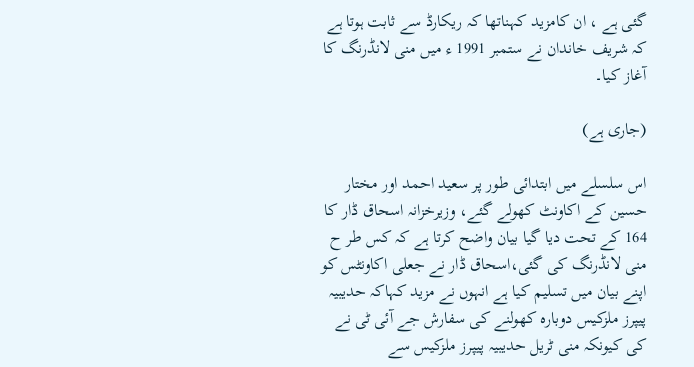گئی ہے ، ان کامزید کہناتھا کہ ریکارڈ سے ثابت ہوتا ہے کہ شریف خاندان نے ستمبر 1991 ء میں منی لانڈرنگ کا آغاز کیا۔

(جاری ہے)

اس سلسلے میں ابتدائی طور پر سعید احمد اور مختار حسین کے اکاونٹ کھولے گئے، وزیرخزانہ اسحاق ڈار کا 164 کے تحت دیا گیا بیان واضح کرتا ہے کہ کس طر ح منی لانڈرنگ کی گئی،اسحاق ڈار نے جعلی اکاونٹس کو اپنے بیان میں تسلیم کیا ہے انہوں نے مزید کہاکہ حدیبیہ پیپرز ملزکیس دوبارہ کھولنے کی سفارش جے آئی ٹی نے کی کیونکہ منی ٹریل حدیبیہ پیپرز ملزکیس سے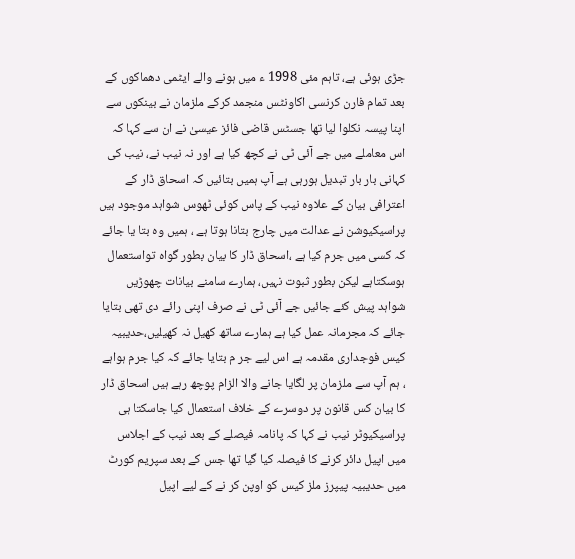جڑی ہوئی ہے، تاہم مئی 1998 ء میں ہونے والے ایٹمی دھماکوں کے بعد تمام فارن کرنسی اکاونٹس منجمد کرکے ملزمان نے بینکوں سے اپنا پیسہ نکلوا لیا تھا جسٹس قاضی فائز عیسیٰ نے ان سے کہا کہ اس معاملے میں جے آئی ٹی نے کچھ کیا ہے اور نہ نیب نے، نیب کی کہانی بار بار تبدیل ہورہی ہے آپ ہمیں بتائیں کہ اسحاق ڈار کے اعترافی بیان کے علاوہ نیب کے پاس کوئی ٹھوس شواہد موجود ہیں پراسیکیوشن نے عدالت میں چارج بتانا ہوتا ہے ، ہمیں وہ بتا یا جائے کہ کسی میں جرم کیا ہے ،اسحاق ڈار کا بیان بطور گواہ تواستعمال ہوسکتاہے لیکن بطور ثبوت نہیں، ہمارے سامنے بیانات چھوڑیں شواہد پیش کئے جائیں جے آئی ٹی نے صرف اپنی رائے دی تھی بتایا جائے کہ مجرمانہ عمل کیا ہے ہمارے ساتھ کھیل نہ کھیلیں،حدیبیہ کیس فوجداری مقدمہ ہے اس لیے جر م بتایا جائے کہ کیا جرم ہواہے ، ہم آپ سے ملزمان پر لگایا جانے والا الزام پوچھ رہے ہیں اسحاق ڈار کا بیان کس قانون پر دوسرے کے خلاف استعمال کیا جاسکتا ہی پراسیکیوٹر نیب نے کہا کہ پانامہ فیصلے کے بعد نیب کے اجلاس میں اپیل دائر کرنے کا فیصلہ کیا گیا تھا جس کے بعد سپریم کورٹ میں حدیبیہ پیپرز ملز کیس کو اوپن کر نے کے لیے اپیل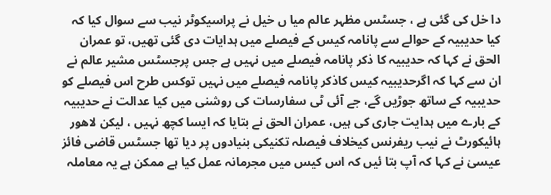دا خل کی گئی ہے ، جسٹس مظہر عالم میا ں خیل نے پراسیکوٹر نیب سے سوال کیا کہ کیا حدیبیہ کے حوالے سے پانامہ کیس کے فیصلے میں ہدایات دی گئی تھیں، تو عمران الحق نے کہا کہ حدیبیہ کا ذکر پانامہ فیصلے میں نہیں ہے جس پرجسٹس مشیر عالم نے ان سے کہا کہ اگرحدیبیہ کیس کاذکر پانامہ فیصلے میں نہیں توکس طرح اس فیصلے کو حدیبیہ کے ساتھ جوڑیں گے، جے آئی ٹی سفارسات کی روشنی میں کیا عدالت نے حدیبیہ کے بارے میں ہدایت جاری کی ہیں، عمران الحق نے بتایا کہ ایسا کچھ نہیں ، لیکن لاھور ہائیکورٹ نے نیب ریفرنس کیخلاف فیصلہ تکنیکی بنیادوں پر دیا تھا جسٹس قاضی فائز عیسیٰ نے کہا کہ آپ بتا ئیں کہ اس کیس میں مجرمانہ عمل کیا ہے ممکن ہے یہ معاملہ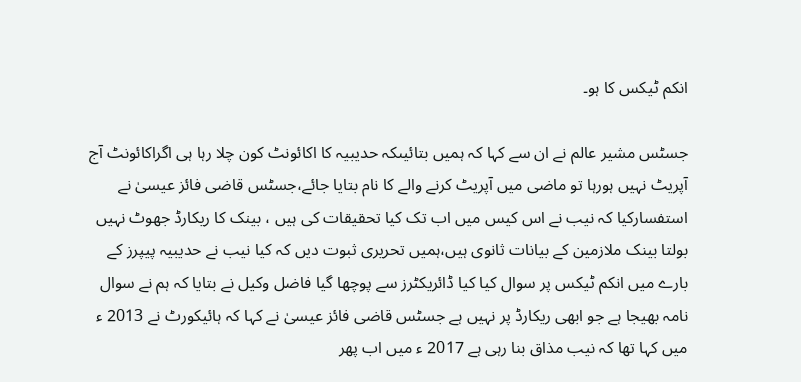انکم ٹیکس کا ہو۔

جسٹس مشیر عالم نے ان سے کہا کہ ہمیں بتائیںکہ حدیبیہ کا اکائونٹ کون چلا رہا ہی اگراکائونٹ آج آپریٹ نہیں ہورہا تو ماضی میں آپریٹ کرنے والے کا نام بتایا جائے،جسٹس قاضی فائز عیسیٰ نے استفسارکیا کہ نیب نے اس کیس میں اب تک کیا تحقیقات کی ہیں ، بینک کا ریکارڈ جھوٹ نہیں بولتا بینک ملازمین کے بیانات ثانوی ہیں،ہمیں تحریری ثبوت دیں کہ کیا نیب نے حدیبیہ پیپرز کے بارے میں انکم ٹیکس پر سوال کیا کیا ڈائریکٹرز سے پوچھا گیا فاضل وکیل نے بتایا کہ ہم نے سوال نامہ بھیجا ہے جو ابھی ریکارڈ پر نہیں ہے جسٹس قاضی فائز عیسیٰ نے کہا کہ ہائیکورٹ نے 2013 ء میں کہا تھا کہ نیب مذاق بنا رہی ہے 2017 ء میں اب پھر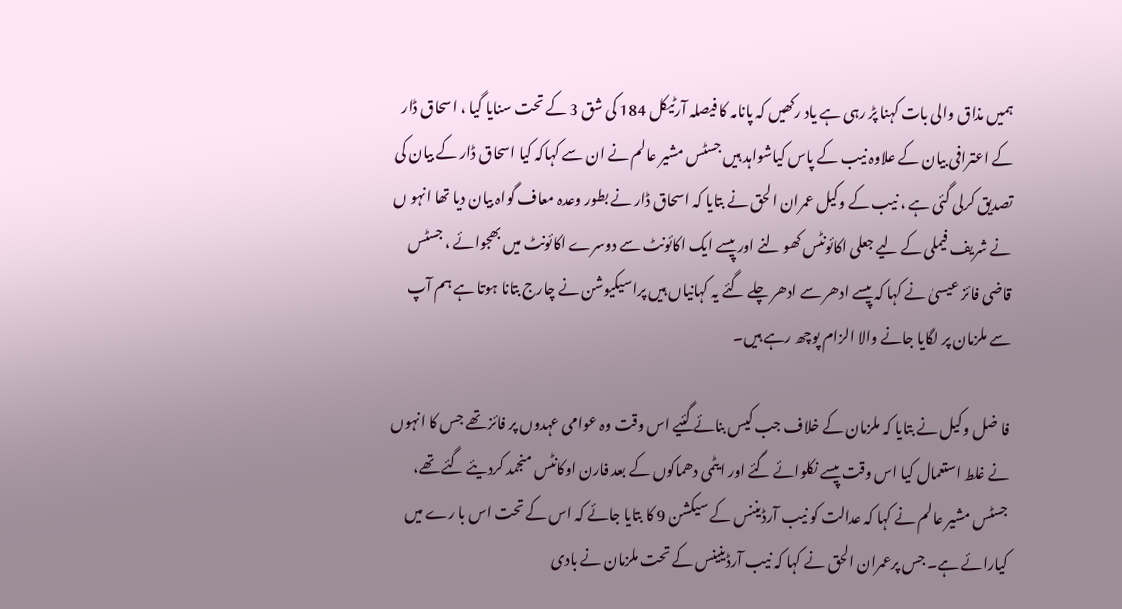ہمیں مذاق والی بات کہنا پڑ رہی ہے یاد رکھیں کہ پانامہ کا فیصلہ آرٹیکل 184 کی شق 3 کے تحت سنایا گیا ، اسحاق ڈار کے اعترافی بیان کے علاوہ نیب کے پاس کیاشواہد ہیں جسٹس مشیر عالم نے ان سے کہاکہ کیا اسحاق ڈار کے بیان کی تصدیق کرلی گئی ہے ، نیب کے وکیل عمران الحق نے بتایا کہ اسحاق ڈار نے بطور وعدہ معاف گواہ بیان دیا تھا انہو ں نے شریف فیملی کے لیے جعلی اکائونٹس کھو لنے اور پیسے ایک اکائونٹ سے دوسرے اکائونٹ میں بھجوائے ، جسٹس قاضی فائز عیسیٰ نے کہا کہ پیسے ادھر سے ادھر چلے گئے یہ کہانیاں ہیں پراسیکیوشن نے چارج بتانا ہوتا ہے ہم آپ سے ملزمان پر لگایا جانے والا الزام پوچھ رہے ہیں۔

فا ضل وکیل نے بتایا کہ ملزمان کے خلاف جب کیس بنائے گئیے اس وقت وہ عوامی عہدوں پر فائز تھے جس کا انہوں نے غلط استعمال کیا اس وقت پیسے نکلوائے گئے اور ایٹمی دھماکوں کے بعد فارن اوکانٹس منجمد کردیئے گئے تھے، جسٹس مشیر عالم نے کہا کہ عدالت کو نیب آرڈیننس کے سیکشن 9 کا بتایا جائے کہ اس کے تحت اس با رے میں کیارائے ہے۔ جس پرعمران الحق نے کہا کہ نیب آرڈینینس کے تحت ملزمان نے بادی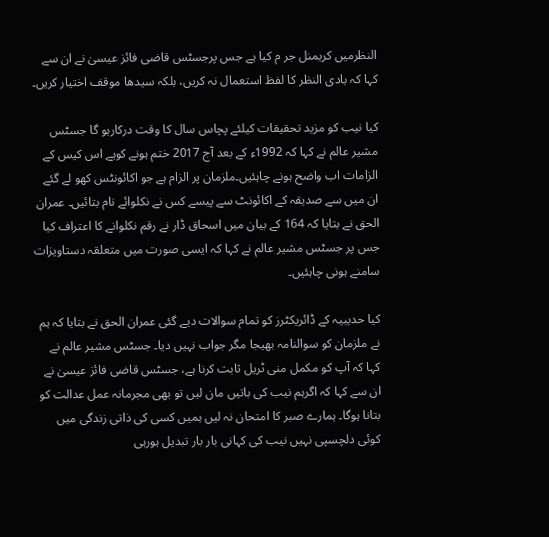النظرمیں کریمنل جر م کیا ہے جس پرجسٹس قاضی فائز عیسیٰ نے ان سے کہا کہ بادی النظر کا لفظ استعمال نہ کریں، بلکہ سیدھا موقف اختیار کریں۔

کیا نیب کو مزید تحقیقات کیلئے پچاس سال کا وقت درکارہو گا جسٹس مشیر عالم نے کہا کہ 1992ء کے بعد آج 2017 ختم ہونے کوہے اس کیس کے الزامات اب واضح ہونے چاہئیں۔ملزمان پر الزام ہے جو اکائونٹس کھو لے گئے ان میں سے صدیقہ کے اکائونٹ سے پیسے کس نے نکلوائے نام بتائیں۔ عمران الحق نے بتایا کہ 164 کے بیان میں اسحاق ڈار نے رقم نکلوانے کا اعتراف کیا جس پر جسٹس مشیر عالم نے کہا کہ ایسی صورت میں متعلقہ دستاویزات سامنے ہونی چاہئیں۔

کیا حدیبیہ کے ڈائریکٹرز کو تمام سوالات دیے گئی عمران الحق نے بتایا کہ ہم نے ملزمان کو سوالنامہ بھیجا مگر جواب نہیں دیا۔ جسٹس مشیر عالم نے کہا کہ آپ کو مکمل منی ٹریل ثابت کرنا ہے، جسٹس قاضی فائز عیسیٰ نے ان سے کہا کہ اگرہم نیب کی باتیں مان لیں تو بھی مجرمانہ عمل عدالت کو بتانا ہوگا۔ ہمارے صبر کا امتحان نہ لیں ہمیں کسی کی ذاتی زندگی میں کوئی دلچسپی نہیں نیب کی کہانی بار بار تبدیل ہورہی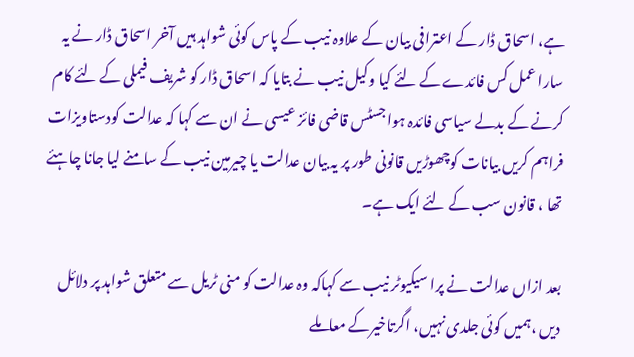ہے، اسحاق ڈار کے اعترافی بیان کے علاوہ نیب کے پاس کوئی شواہد ہیں آخر اسحاق ڈار نے یہ سارا عمل کس فائدے کے لئے کیا وکیل نیب نے بتایا کہ اسحاق ڈار کو شریف فیملی کے لئے کام کرنے کے بدلے سیاسی فائدہ ہواجسٹس قاضی فائز عیسی نے ان سے کہا کہ عدالت کودستاویزات فراہم کریں بیانات کوچھوڑیں قانونی طور پر یہ بیان عدالت یا چیرمین نیب کے سامنے لیا جانا چاہئے تھا ، قانون سب کے لئے ایک ہے۔

بعد ازاں عدالت نے پرا سیکیوٹر نیب سے کہاکہ وہ عدالت کو منی ٹریل سے متعلق شواہد پر دلائل دیں ،ہمیں کوئی جلدی نہیں، اگرتاخیرکے معاملے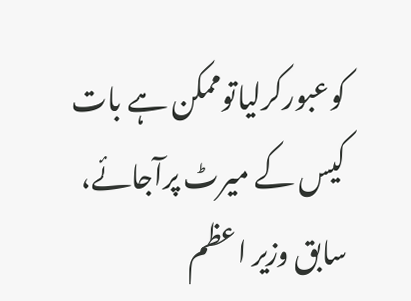کوعبورکرلیاتوممکن ہے بات کیس کے میرٹ پرآجائے، سابق وزیر اعظم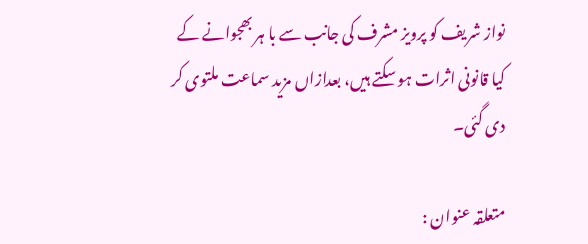نواز شریف کو پرویز مشرف کی جانب سے با ہر بھجوانے کے کیا قانونی اثرات ہو سکتے ہیں، بعدازاں مزید سماعت ملتوی کر دی گئی۔

متعلقہ عنوان :